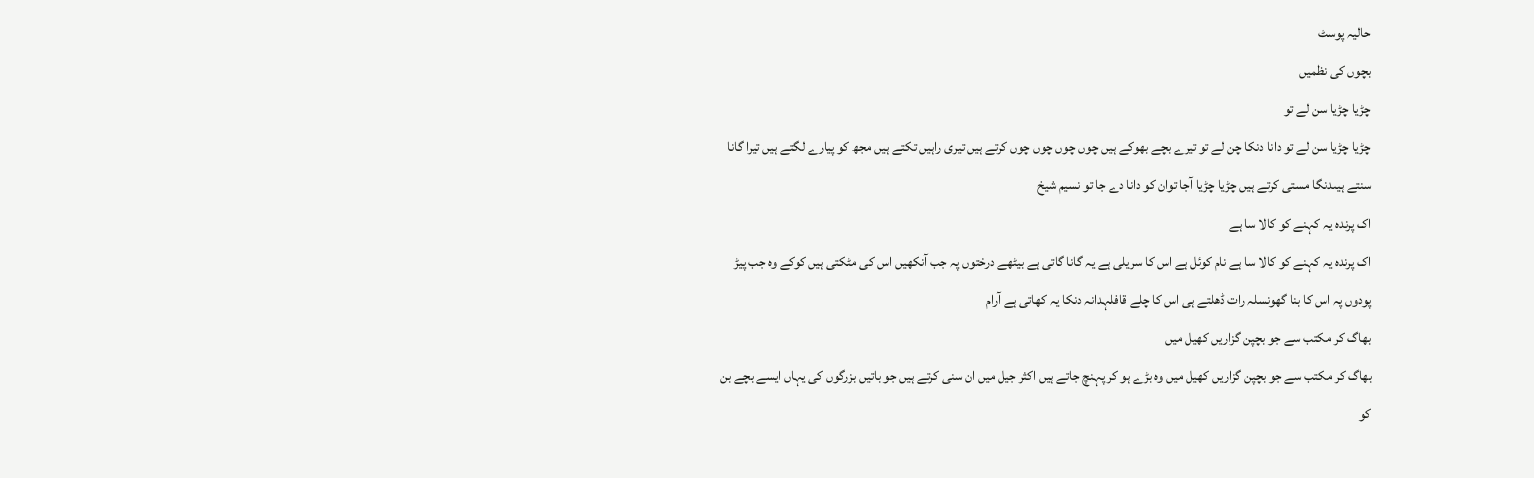حالیہ پوسٹ
بچوں کی نظمیں
چڑیا چڑیا سن لے تو
چڑیا چڑیا سن لے تو دانا دنکا چن لے تو تیرے بچے بھوکے ہیں چوں چوں چوں چوں کرتے ہیں تیری راہیں تکتے ہیں مجھ کو پیارے لگتے ہیں تیرا گانا سنتے ہیںدنگا مستی کرتے ہیں چڑیا چڑیا آجا توان کو دانا دے جا تو نسیم شیخ
اک پرندہ یہ کہنے کو کالا سا ہے
اک پرندہ یہ کہنے کو کالا سا ہے نام کوئل ہے اس کا سریلی ہے یہ گانا گاتی ہے بیٹھے درختوں پہ جب آنکھیں اس کی مٹکتی ہیں کوکے وہ جب پیڑ پودوں پہ اس کا بنا گھونسلہ رات ڈھلتے ہی اس کا چلے قافلہدانہ دنکا یہ کھاتی ہے آرام
بھاگ کر مکتب سے جو بچپن گزاریں کھیل میں
بھاگ کر مکتب سے جو بچپن گزاریں کھیل میں وہ بڑے ہو کر پہنچ جاتے ہیں اکثر جیل میں ان سنی کرتے ہیں جو باتیں بزرگوں کی یہاں ایسے بچے بن کو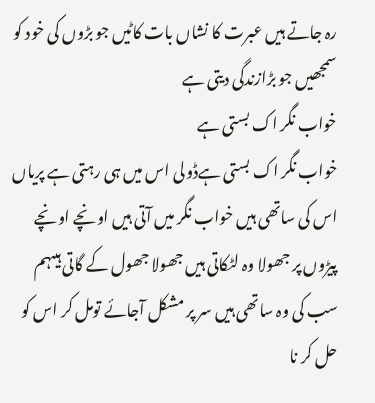رہ جاتے ہیں عبرت کا نشاں بات کاٹیں جو بڑوں کی خود کو سمجھیں جو بڑازندگی دیتی ہے
خواب نگر اک بستی ہے
خواب نگر اک بستی ہےڈولی اس میں ہی رہتی ہے پریاں اس کی ساتھی ہیں خواب نگر میں آتی ہیں اونچے اونچے پیڑوں پر جھولا وہ لٹکاتی ہیں جھولا جھول کے گاتی ہیںہم سب کی وہ ساتھی ہیں سر پر مشکل آجائے تومل کر اس کو حل کر نا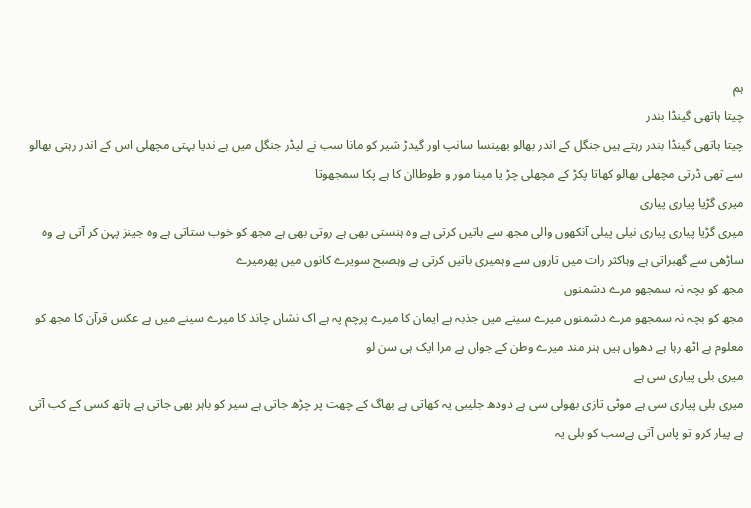ہم
چیتا ہاتھی گینڈا بندر
چیتا ہاتھی گینڈا بندر رہتے ہیں جنگل کے اندر بھالو بھینسا سانپ اور گیدڑ شیر کو مانا سب نے لیڈر جنگل میں ہے ندیا بہتی مچھلی اس کے اندر رہتی بھالو سے تھی ڈرتی مچھلی بھالو کھاتا پکڑ کے مچھلی چڑ یا مینا مور و طوطاان کا ہے پکا سمجھوتا
میری گڑیا پیاری پیاری
میری گڑیا پیاری پیاری نیلی پیلی آنکھوں والی مجھ سے باتیں کرتی ہے وہ ہنستی بھی ہے روتی بھی ہے مجھ کو خوب ستاتی ہے وہ جینز پہن کر آتی ہے وہ ساڑھی سے گھبراتی ہے وہاکثر رات میں تاروں سے وہمیری باتیں کرتی ہے وہصبح سویرے کانوں میں پھرمیرے
مجھ کو بچہ نہ سمجھو مرے دشمنوں
مجھ کو بچہ نہ سمجھو مرے دشمنوں میرے سینے میں جذبہ ہے ایمان کا میرے پرچم پہ ہے اک نشاں چاند کا میرے سینے میں ہے عکس قرآن کا مجھ کو معلوم ہے اٹھ رہا ہے دھواں ہیں ہنر مند میرے وطن کے جواں ہے مرا ایک ہی سن لو
میری بلی پیاری سی ہے
میری بلی پیاری سی ہے موٹی تازی بھولی سی ہے دودھ جلیبی یہ کھاتی ہے بھاگ کے چھت پر چڑھ جاتی ہے سیر کو باہر بھی جاتی ہے ہاتھ کسی کے کب آتی ہے پیار کرو تو پاس آتی ہےسب کو بلی یہ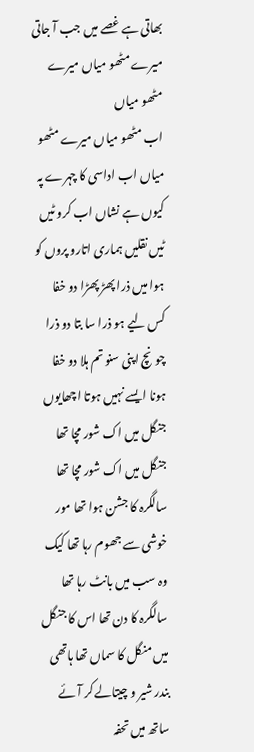بھاتی ہے غصے میں جب آ جاتی
میرے مٹھو میاں میرے مٹھو میاں
اب مٹھو میاں میرے مٹھو میاں اب اداسی کا چہرے پہ کیوں ہے نشاں اب کرو ٹیں ٹیں نقلیں ہماری اتارو پروں کو ہوا میں ذرا پھڑ پھڑا دو خفا کس لیے ہو ذرا سا بتا دو ذرا چونچ اپنی سنو تم ہلا دو خفا ہونا ایسے نہیں ہوتا اچھایوں
جنگل میں اک شور مچا تھا
جنگل میں اک شور مچا تھا سالگرہ کا جشن ہوا تھا مور خوشی سے جھوم رہا تھا کیک وہ سب میں بانٹ رہا تھا سالگرہ کا دن تھا اس کا جنگل میں منگل کا سماں تھا ہاتھی بندر شیر و چیتالے کر آئے ساتھ میں تحفہ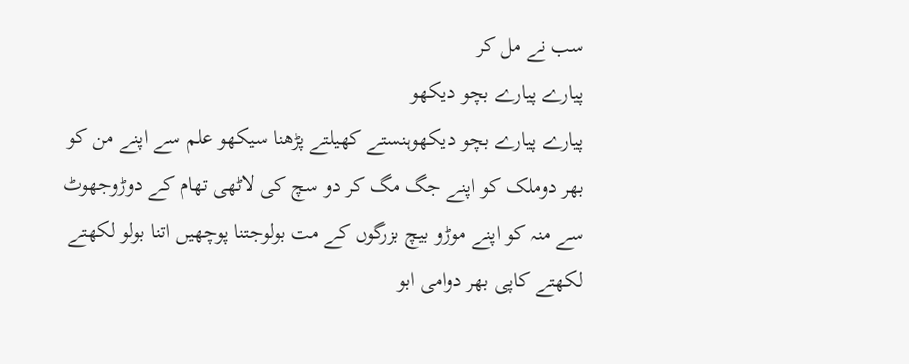سب نے مل کر
پیارے پیارے بچو دیکھو
پیارے پیارے بچو دیکھوہنستے کھیلتے پڑھنا سیکھو علم سے اپنے من کو بھر دوملک کو اپنے جگ مگ کر دو سچ کی لاٹھی تھام کے دوڑوجھوٹ سے منہ کو اپنے موڑو بیچ بزرگوں کے مت بولوجتنا پوچھیں اتنا بولو لکھتے لکھتے کاپی بھر دوامی ابو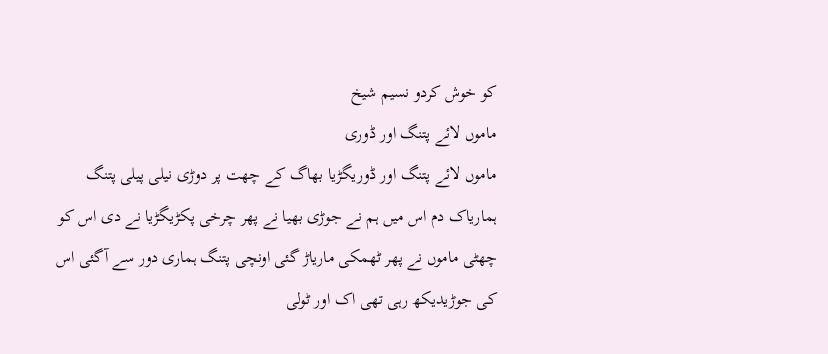کو خوش کردو نسیم شیخ
ماموں لائے پتنگ اور ڈوری
ماموں لائے پتنگ اور ڈوریگڑیا بھاگ کے چھت پر دوڑی نیلی پیلی پتنگ ہماریاک دم اس میں ہم نے جوڑی بھیا نے پھر چرخی پکڑیگڑیا نے دی اس کو چھٹی ماموں نے پھر ٹھمکی ماریاڑ گئی اونچی پتنگ ہماری دور سے آگئی اس کی جوڑیدیکھ رہی تھی اک اور ٹولی